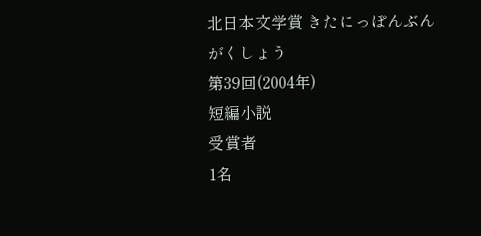北日本文学賞 きたにっぽんぶんがくしょう
第39回(2004年)
短編小説
受賞者
1名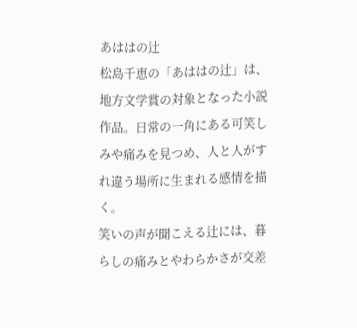あははの辻
松島千恵の「あははの辻」は、地方文学賞の対象となった小説作品。日常の一角にある可笑しみや痛みを見つめ、人と人がすれ違う場所に生まれる感情を描く。
笑いの声が聞こえる辻には、暮らしの痛みとやわらかさが交差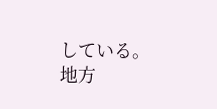している。
地方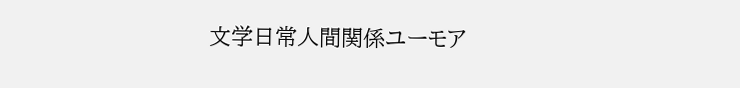文学日常人間関係ユーモア